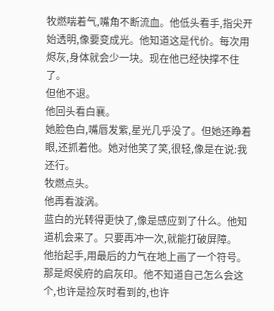牧燃喘着气,嘴角不断流血。他低头看手,指尖开始透明,像要变成光。他知道这是代价。每次用烬灰,身体就会少一块。现在他已经快撑不住了。
但他不退。
他回头看白襄。
她脸色白,嘴唇发紫,星光几乎没了。但她还睁着眼,还抓着他。她对他笑了笑,很轻,像是在说:我还行。
牧燃点头。
他再看漩涡。
蓝白的光转得更快了,像是感应到了什么。他知道机会来了。只要再冲一次,就能打破屏障。
他抬起手,用最后的力气在地上画了一个符号。
那是烬侯府的启灰印。他不知道自己怎么会这个,也许是捡灰时看到的,也许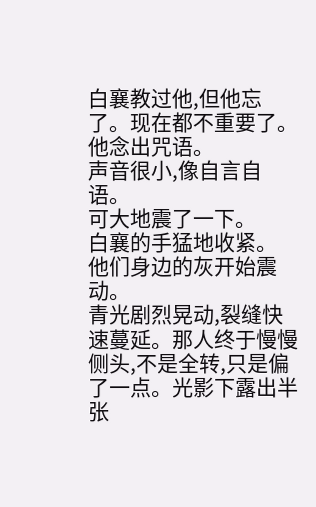白襄教过他,但他忘了。现在都不重要了。
他念出咒语。
声音很小,像自言自语。
可大地震了一下。
白襄的手猛地收紧。
他们身边的灰开始震动。
青光剧烈晃动,裂缝快速蔓延。那人终于慢慢侧头,不是全转,只是偏了一点。光影下露出半张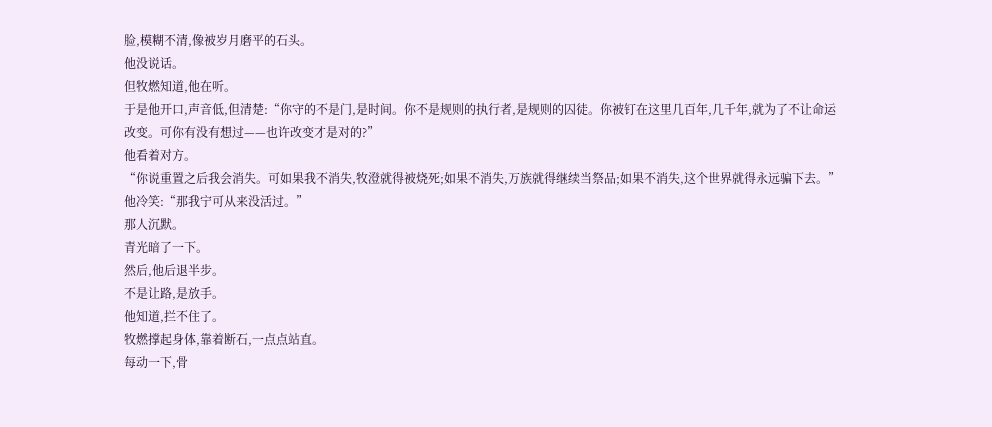脸,模糊不清,像被岁月磨平的石头。
他没说话。
但牧燃知道,他在听。
于是他开口,声音低,但清楚:“你守的不是门,是时间。你不是规则的执行者,是规则的囚徒。你被钉在这里几百年,几千年,就为了不让命运改变。可你有没有想过——也许改变才是对的?”
他看着对方。
“你说重置之后我会消失。可如果我不消失,牧澄就得被烧死;如果不消失,万族就得继续当祭品;如果不消失,这个世界就得永远骗下去。”
他冷笑:“那我宁可从来没活过。”
那人沉默。
青光暗了一下。
然后,他后退半步。
不是让路,是放手。
他知道,拦不住了。
牧燃撑起身体,靠着断石,一点点站直。
每动一下,骨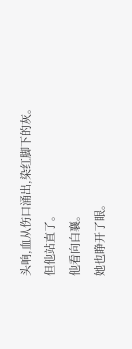头响,血从伤口涌出,染红脚下的灰。
但他站直了。
他看向白襄。
她也睁开了眼。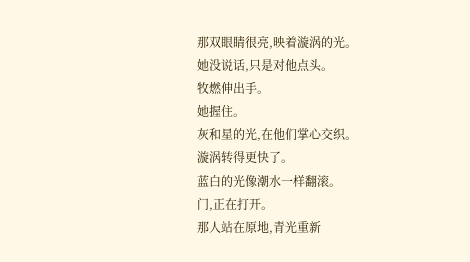那双眼睛很亮,映着漩涡的光。
她没说话,只是对他点头。
牧燃伸出手。
她握住。
灰和星的光,在他们掌心交织。
漩涡转得更快了。
蓝白的光像潮水一样翻滚。
门,正在打开。
那人站在原地,青光重新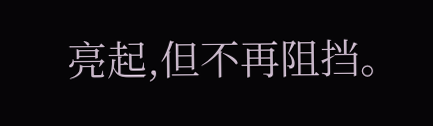亮起,但不再阻挡。